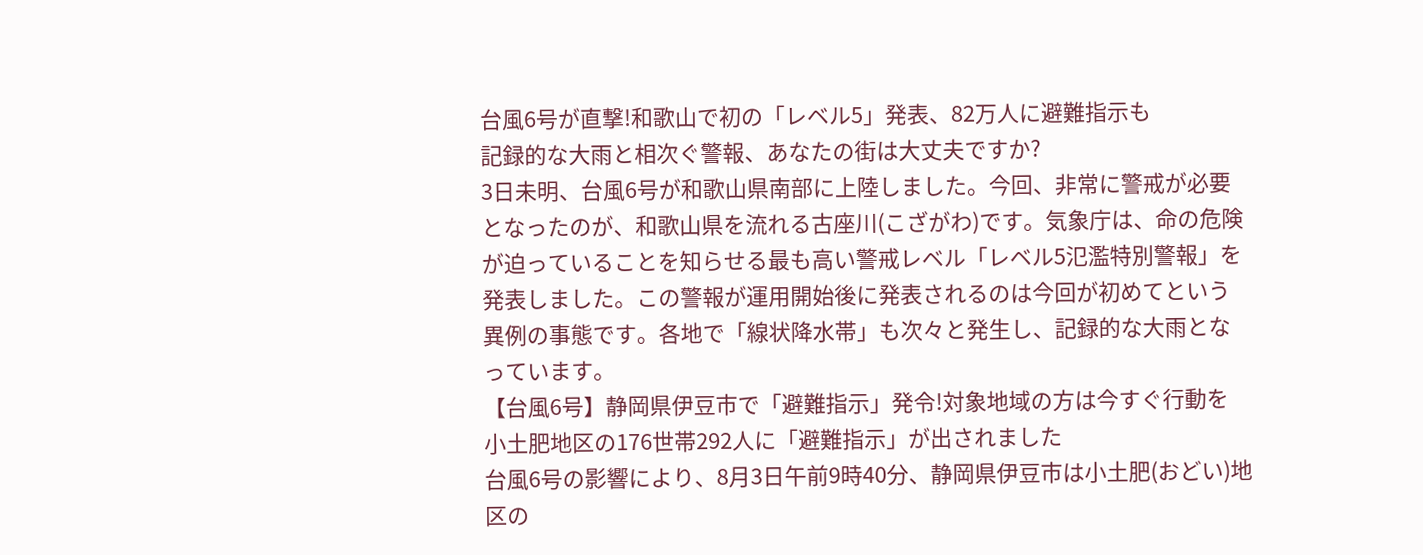台風6号が直撃!和歌山で初の「レベル5」発表、82万人に避難指示も
記録的な大雨と相次ぐ警報、あなたの街は大丈夫ですか?
3日未明、台風6号が和歌山県南部に上陸しました。今回、非常に警戒が必要となったのが、和歌山県を流れる古座川(こざがわ)です。気象庁は、命の危険が迫っていることを知らせる最も高い警戒レベル「レベル5氾濫特別警報」を発表しました。この警報が運用開始後に発表されるのは今回が初めてという異例の事態です。各地で「線状降水帯」も次々と発生し、記録的な大雨となっています。
【台風6号】静岡県伊豆市で「避難指示」発令!対象地域の方は今すぐ行動を
小土肥地区の176世帯292人に「避難指示」が出されました
台風6号の影響により、8月3日午前9時40分、静岡県伊豆市は小土肥(おどい)地区の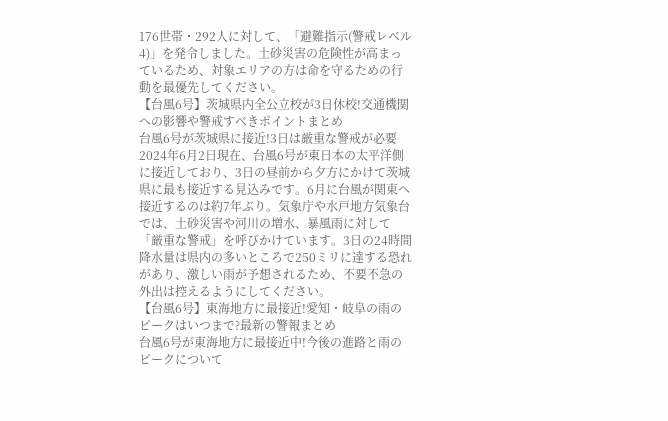176世帯・292人に対して、「避難指示(警戒レベル4)」を発令しました。土砂災害の危険性が高まっているため、対象エリアの方は命を守るための行動を最優先してください。
【台風6号】茨城県内全公立校が3日休校!交通機関への影響や警戒すべきポイントまとめ
台風6号が茨城県に接近!3日は厳重な警戒が必要
2024年6月2日現在、台風6号が東日本の太平洋側に接近しており、3日の昼前から夕方にかけて茨城県に最も接近する見込みです。6月に台風が関東へ接近するのは約7年ぶり。気象庁や水戸地方気象台では、土砂災害や河川の増水、暴風雨に対して「厳重な警戒」を呼びかけています。3日の24時間降水量は県内の多いところで250ミリに達する恐れがあり、激しい雨が予想されるため、不要不急の外出は控えるようにしてください。
【台風6号】東海地方に最接近!愛知・岐阜の雨のピークはいつまで?最新の警報まとめ
台風6号が東海地方に最接近中!今後の進路と雨のピークについて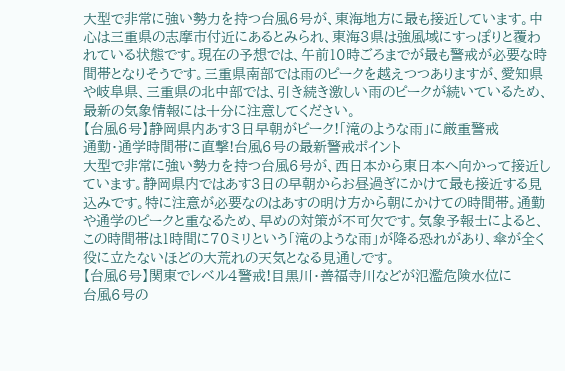大型で非常に強い勢力を持つ台風6号が、東海地方に最も接近しています。中心は三重県の志摩市付近にあるとみられ、東海3県は強風域にすっぽりと覆われている状態です。現在の予想では、午前10時ごろまでが最も警戒が必要な時間帯となりそうです。三重県南部では雨のピークを越えつつありますが、愛知県や岐阜県、三重県の北中部では、引き続き激しい雨のピークが続いているため、最新の気象情報には十分に注意してください。
【台風6号】静岡県内あす3日早朝がピーク!「滝のような雨」に厳重警戒
通勤・通学時間帯に直撃!台風6号の最新警戒ポイント
大型で非常に強い勢力を持つ台風6号が、西日本から東日本へ向かって接近しています。静岡県内ではあす3日の早朝からお昼過ぎにかけて最も接近する見込みです。特に注意が必要なのはあすの明け方から朝にかけての時間帯。通勤や通学のピークと重なるため、早めの対策が不可欠です。気象予報士によると、この時間帯は1時間に70ミリという「滝のような雨」が降る恐れがあり、傘が全く役に立たないほどの大荒れの天気となる見通しです。
【台風6号】関東でレベル4警戒!目黒川・善福寺川などが氾濫危険水位に
台風6号の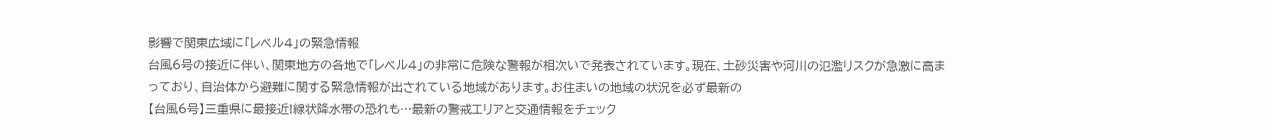影響で関東広域に「レベル4」の緊急情報
台風6号の接近に伴い、関東地方の各地で「レベル4」の非常に危険な警報が相次いで発表されています。現在、土砂災害や河川の氾濫リスクが急激に高まっており、自治体から避難に関する緊急情報が出されている地域があります。お住まいの地域の状況を必ず最新の
【台風6号】三重県に最接近!線状降水帯の恐れも…最新の警戒エリアと交通情報をチェック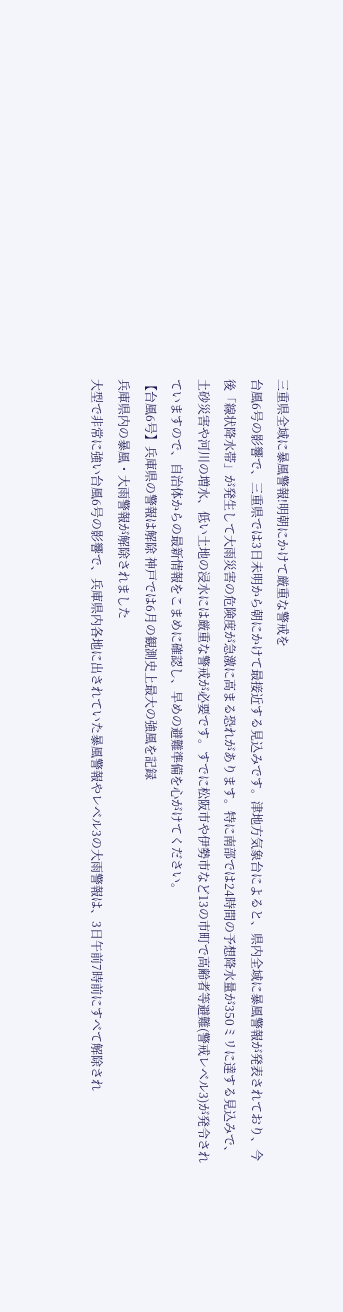三重県全域に暴風警報!明朝にかけて厳重な警戒を
台風6号の影響で、三重県では3日未明から朝にかけて最接近する見込みです。津地方気象台によると、県内全域に暴風警報が発表されており、今後「線状降水帯」が発生して大雨災害の危険度が急激に高まる恐れがあります。特に南部では24時間の予想降水量が350ミリに達する見込みで、土砂災害や河川の増水、低い土地の浸水には厳重な警戒が必要です。すでに松阪市や伊勢市など13の市町で高齢者等避難(警戒レベル3)が発令されていますので、自治体からの最新情報をこまめに確認し、早めの避難準備を心がけてください。
【台風6号】兵庫県の警報は解除 神戸では6月の観測史上最大の強風を記録
兵庫県内の暴風・大雨警報が解除されました
大型で非常に強い台風6号の影響で、兵庫県内各地に出されていた暴風警報やレベル3の大雨警報は、3日午前7時前にすべて解除され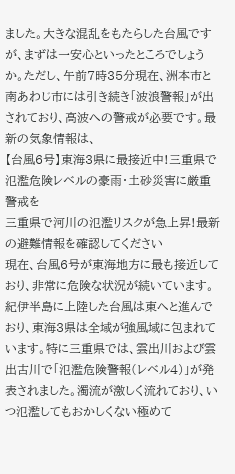ました。大きな混乱をもたらした台風ですが、まずは一安心といったところでしょうか。ただし、午前7時35分現在、洲本市と南あわじ市には引き続き「波浪警報」が出されており、高波への警戒が必要です。最新の気象情報は、
【台風6号】東海3県に最接近中!三重県で氾濫危険レベルの豪雨・土砂災害に厳重警戒を
三重県で河川の氾濫リスクが急上昇!最新の避難情報を確認してください
現在、台風6号が東海地方に最も接近しており、非常に危険な状況が続いています。紀伊半島に上陸した台風は東へと進んでおり、東海3県は全域が強風域に包まれています。特に三重県では、雲出川および雲出古川で「氾濫危険警報(レベル4)」が発表されました。濁流が激しく流れており、いつ氾濫してもおかしくない極めて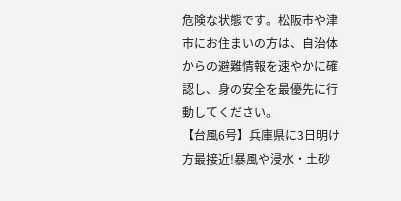危険な状態です。松阪市や津市にお住まいの方は、自治体からの避難情報を速やかに確認し、身の安全を最優先に行動してください。
【台風6号】兵庫県に3日明け方最接近!暴風や浸水・土砂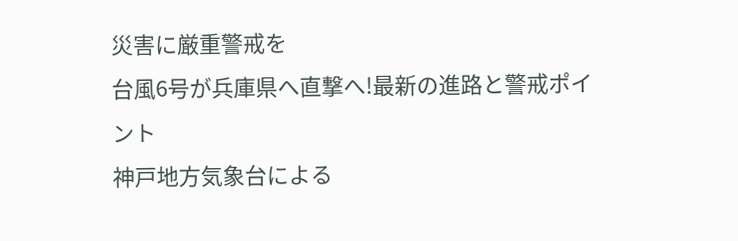災害に厳重警戒を
台風6号が兵庫県へ直撃へ!最新の進路と警戒ポイント
神戸地方気象台による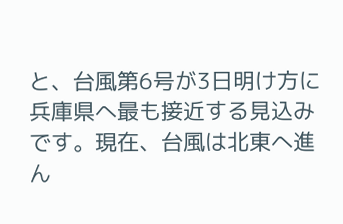と、台風第6号が3日明け方に兵庫県へ最も接近する見込みです。現在、台風は北東へ進ん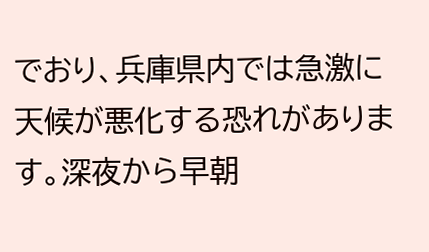でおり、兵庫県内では急激に天候が悪化する恐れがあります。深夜から早朝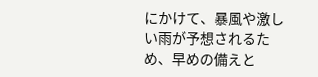にかけて、暴風や激しい雨が予想されるため、早めの備えと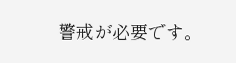警戒が必要です。